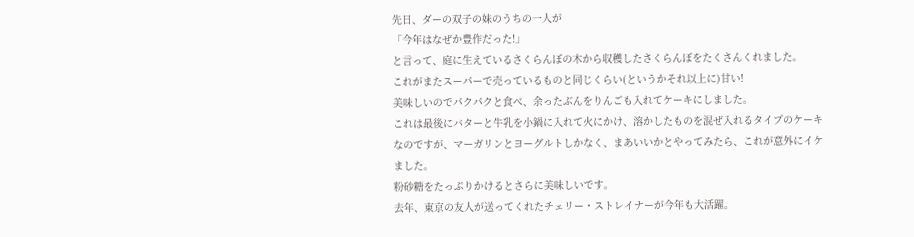先日、ダーの双子の妹のうちの一人が
「今年はなぜか豊作だった!」
と言って、庭に生えているさくらんぼの木から収穫したさくらんぼをたくさんくれました。
これがまたスーパーで売っているものと同じくらい(というかそれ以上に)甘い!
美味しいのでパクパクと食べ、余ったぶんをりんごも入れてケーキにしました。
これは最後にバターと牛乳を小鍋に入れて火にかけ、溶かしたものを混ぜ入れるタイプのケーキなのですが、マーガリンとヨーグルトしかなく、まあいいかとやってみたら、これが意外にイケました。
粉砂糖をたっぷりかけるとさらに美味しいです。
去年、東京の友人が送ってくれたチェリー・ストレイナーが今年も大活躍。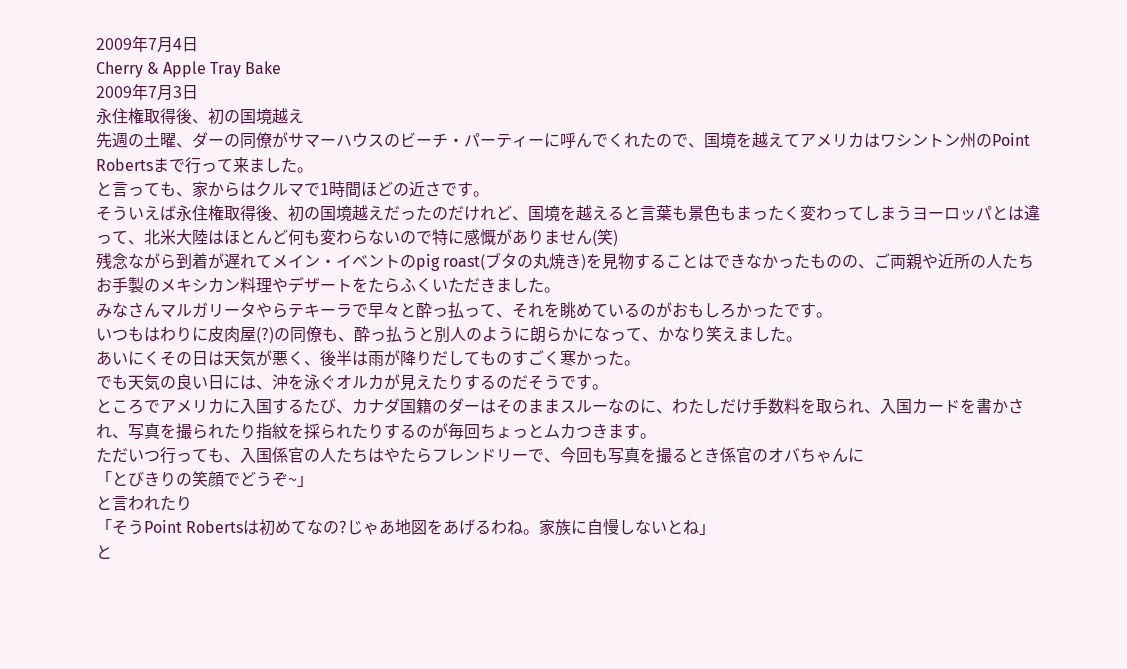2009年7月4日
Cherry & Apple Tray Bake
2009年7月3日
永住権取得後、初の国境越え
先週の土曜、ダーの同僚がサマーハウスのビーチ・パーティーに呼んでくれたので、国境を越えてアメリカはワシントン州のPoint Robertsまで行って来ました。
と言っても、家からはクルマで1時間ほどの近さです。
そういえば永住権取得後、初の国境越えだったのだけれど、国境を越えると言葉も景色もまったく変わってしまうヨーロッパとは違って、北米大陸はほとんど何も変わらないので特に感慨がありません(笑)
残念ながら到着が遅れてメイン・イベントのpig roast(ブタの丸焼き)を見物することはできなかったものの、ご両親や近所の人たちお手製のメキシカン料理やデザートをたらふくいただきました。
みなさんマルガリータやらテキーラで早々と酔っ払って、それを眺めているのがおもしろかったです。
いつもはわりに皮肉屋(?)の同僚も、酔っ払うと別人のように朗らかになって、かなり笑えました。
あいにくその日は天気が悪く、後半は雨が降りだしてものすごく寒かった。
でも天気の良い日には、沖を泳ぐオルカが見えたりするのだそうです。
ところでアメリカに入国するたび、カナダ国籍のダーはそのままスルーなのに、わたしだけ手数料を取られ、入国カードを書かされ、写真を撮られたり指紋を採られたりするのが毎回ちょっとムカつきます。
ただいつ行っても、入国係官の人たちはやたらフレンドリーで、今回も写真を撮るとき係官のオバちゃんに
「とびきりの笑顔でどうぞ~」
と言われたり
「そうPoint Robertsは初めてなの?じゃあ地図をあげるわね。家族に自慢しないとね」
と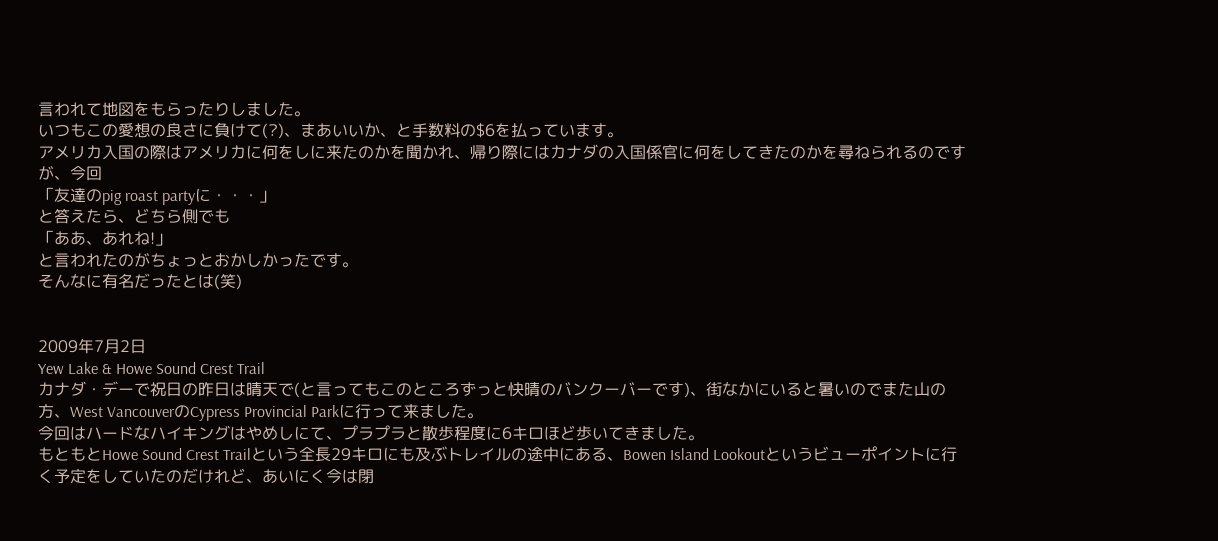言われて地図をもらったりしました。
いつもこの愛想の良さに負けて(?)、まあいいか、と手数料の$6を払っています。
アメリカ入国の際はアメリカに何をしに来たのかを聞かれ、帰り際にはカナダの入国係官に何をしてきたのかを尋ねられるのですが、今回
「友達のpig roast partyに・・・」
と答えたら、どちら側でも
「ああ、あれね!」
と言われたのがちょっとおかしかったです。
そんなに有名だったとは(笑)


2009年7月2日
Yew Lake & Howe Sound Crest Trail
カナダ・デーで祝日の昨日は晴天で(と言ってもこのところずっと快晴のバンクーバーです)、街なかにいると暑いのでまた山の方、West VancouverのCypress Provincial Parkに行って来ました。
今回はハードなハイキングはやめしにて、プラプラと散歩程度に6キロほど歩いてきました。
もともとHowe Sound Crest Trailという全長29キロにも及ぶトレイルの途中にある、Bowen Island Lookoutというビューポイントに行く予定をしていたのだけれど、あいにく今は閉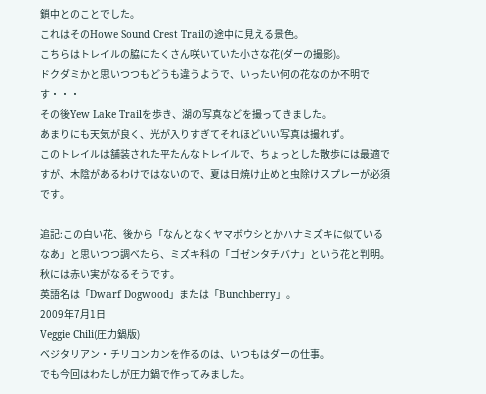鎖中とのことでした。
これはそのHowe Sound Crest Trailの途中に見える景色。
こちらはトレイルの脇にたくさん咲いていた小さな花(ダーの撮影)。
ドクダミかと思いつつもどうも違うようで、いったい何の花なのか不明です・・・
その後Yew Lake Trailを歩き、湖の写真などを撮ってきました。
あまりにも天気が良く、光が入りすぎてそれほどいい写真は撮れず。
このトレイルは舗装された平たんなトレイルで、ちょっとした散歩には最適ですが、木陰があるわけではないので、夏は日焼け止めと虫除けスプレーが必須です。

追記:この白い花、後から「なんとなくヤマボウシとかハナミズキに似ているなあ」と思いつつ調べたら、ミズキ科の「ゴゼンタチバナ」という花と判明。
秋には赤い実がなるそうです。
英語名は「Dwarf Dogwood」または「Bunchberry」。
2009年7月1日
Veggie Chili(圧力鍋版)
ベジタリアン・チリコンカンを作るのは、いつもはダーの仕事。
でも今回はわたしが圧力鍋で作ってみました。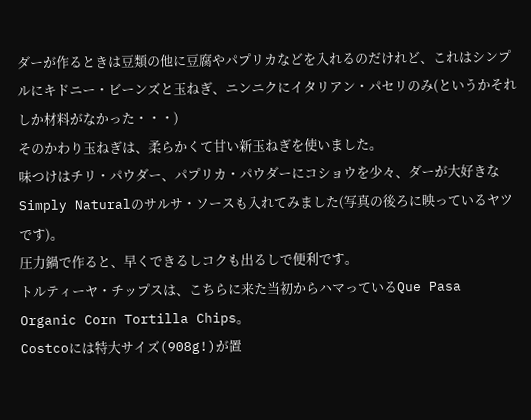ダーが作るときは豆類の他に豆腐やパプリカなどを入れるのだけれど、これはシンプルにキドニー・ビーンズと玉ねぎ、ニンニクにイタリアン・パセリのみ(というかそれしか材料がなかった・・・)
そのかわり玉ねぎは、柔らかくて甘い新玉ねぎを使いました。
味つけはチリ・パウダー、パプリカ・パウダーにコショウを少々、ダーが大好きなSimply Naturalのサルサ・ソースも入れてみました(写真の後ろに映っているヤツです)。
圧力鍋で作ると、早くできるしコクも出るしで便利です。
トルティーヤ・チップスは、こちらに来た当初からハマっているQue Pasa Organic Corn Tortilla Chips。
Costcoには特大サイズ(908g!)が置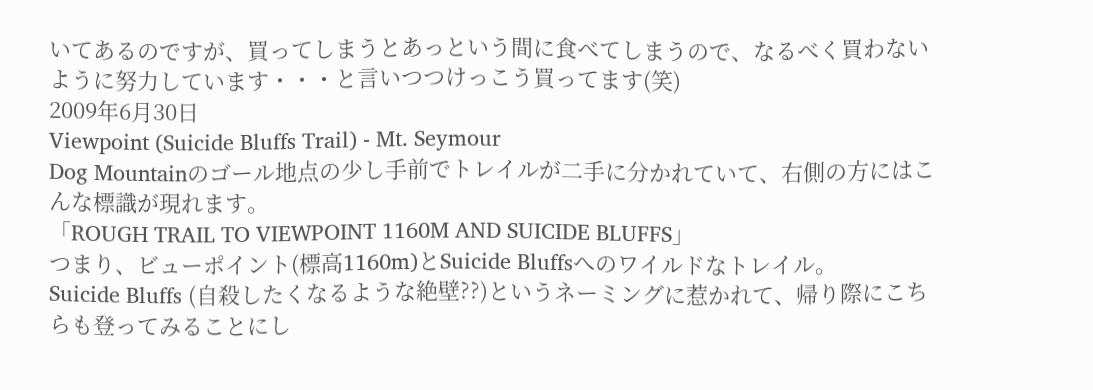いてあるのですが、買ってしまうとあっという間に食べてしまうので、なるべく買わないように努力しています・・・と言いつつけっこう買ってます(笑)
2009年6月30日
Viewpoint (Suicide Bluffs Trail) - Mt. Seymour
Dog Mountainのゴール地点の少し手前でトレイルが二手に分かれていて、右側の方にはこんな標識が現れます。
「ROUGH TRAIL TO VIEWPOINT 1160M AND SUICIDE BLUFFS」
つまり、ビューポイント(標高1160m)とSuicide Bluffsへのワイルドなトレイル。
Suicide Bluffs (自殺したくなるような絶壁??)というネーミングに惹かれて、帰り際にこちらも登ってみることにし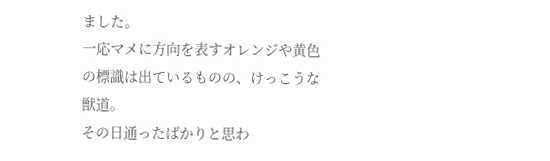ました。
一応マメに方向を表すオレンジや黄色の標識は出ているものの、けっこうな獣道。
その日通ったばかりと思わ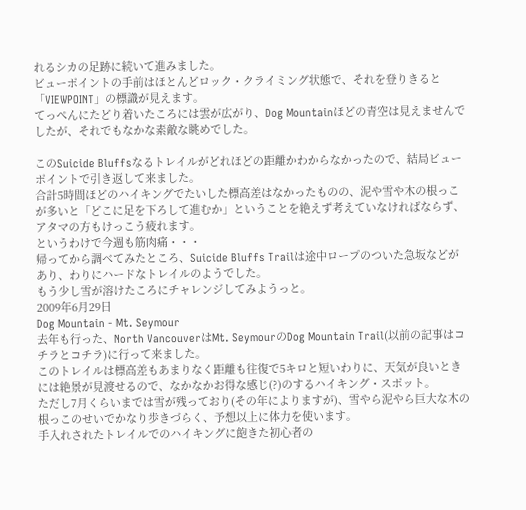れるシカの足跡に続いて進みました。
ビューポイントの手前はほとんどロック・クライミング状態で、それを登りきると「VIEWPOINT」の標識が見えます。
てっぺんにたどり着いたころには雲が広がり、Dog Mountainほどの青空は見えませんでしたが、それでもなかな素敵な眺めでした。

このSuicide Bluffsなるトレイルがどれほどの距離かわからなかったので、結局ビューポイントで引き返して来ました。
合計5時間ほどのハイキングでたいした標高差はなかったものの、泥や雪や木の根っこが多いと「どこに足を下ろして進むか」ということを絶えず考えていなければならず、アタマの方もけっこう疲れます。
というわけで今週も筋肉痛・・・
帰ってから調べてみたところ、Suicide Bluffs Trailは途中ロープのついた急坂などがあり、わりにハードなトレイルのようでした。
もう少し雪が溶けたころにチャレンジしてみようっと。
2009年6月29日
Dog Mountain - Mt. Seymour
去年も行った、North VancouverはMt. SeymourのDog Mountain Trail(以前の記事はコチラとコチラ)に行って来ました。
このトレイルは標高差もあまりなく距離も往復で5キロと短いわりに、天気が良いときには絶景が見渡せるので、なかなかお得な感じ(?)のするハイキング・スポット。
ただし7月くらいまでは雪が残っており(その年によりますが)、雪やら泥やら巨大な木の根っこのせいでかなり歩きづらく、予想以上に体力を使います。
手入れされたトレイルでのハイキングに飽きた初心者の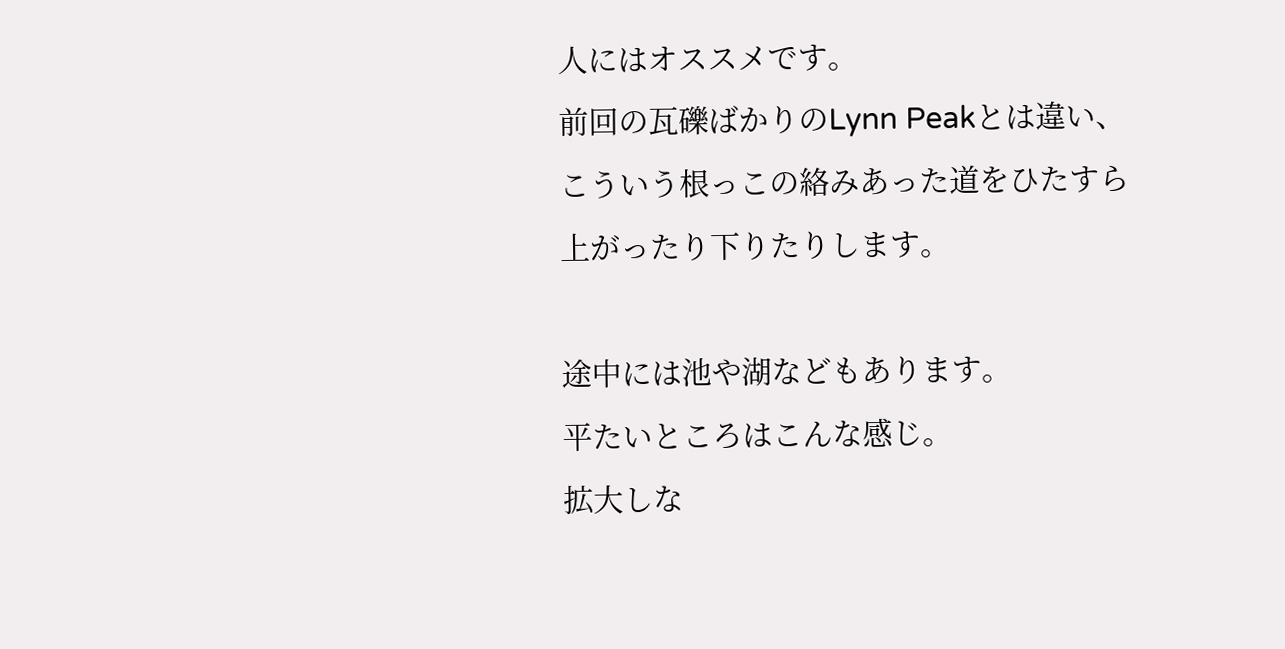人にはオススメです。
前回の瓦礫ばかりのLynn Peakとは違い、こういう根っこの絡みあった道をひたすら上がったり下りたりします。

途中には池や湖などもあります。
平たいところはこんな感じ。
拡大しな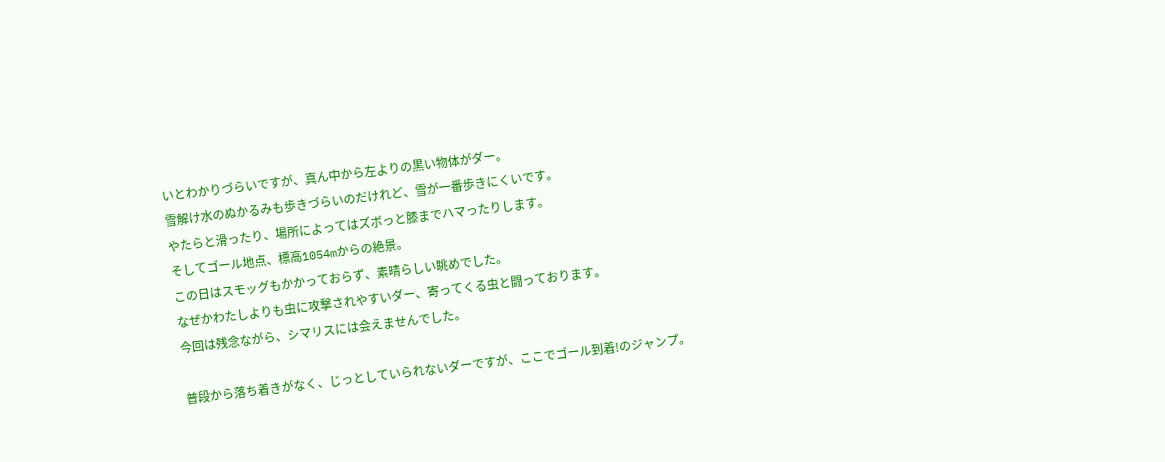いとわかりづらいですが、真ん中から左よりの黒い物体がダー。
雪解け水のぬかるみも歩きづらいのだけれど、雪が一番歩きにくいです。
やたらと滑ったり、場所によってはズボっと膝までハマったりします。
そしてゴール地点、標高1054mからの絶景。
この日はスモッグもかかっておらず、素晴らしい眺めでした。
なぜかわたしよりも虫に攻撃されやすいダー、寄ってくる虫と闘っております。
今回は残念ながら、シマリスには会えませんでした。

普段から落ち着きがなく、じっとしていられないダーですが、ここでゴール到着!のジャンプ。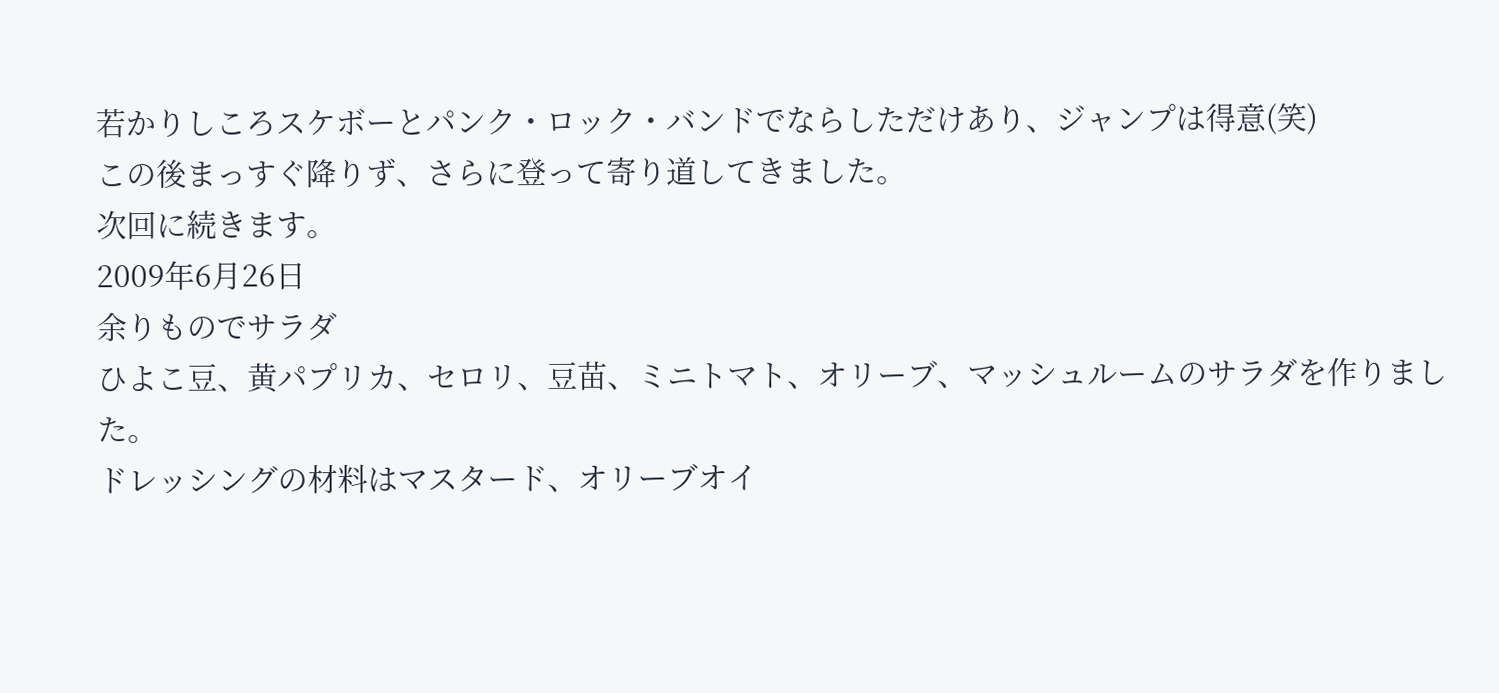若かりしころスケボーとパンク・ロック・バンドでならしただけあり、ジャンプは得意(笑)
この後まっすぐ降りず、さらに登って寄り道してきました。
次回に続きます。
2009年6月26日
余りものでサラダ
ひよこ豆、黄パプリカ、セロリ、豆苗、ミニトマト、オリーブ、マッシュルームのサラダを作りました。
ドレッシングの材料はマスタード、オリーブオイ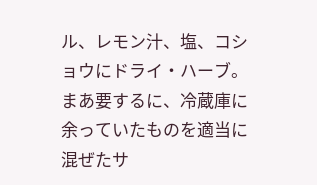ル、レモン汁、塩、コショウにドライ・ハーブ。
まあ要するに、冷蔵庫に余っていたものを適当に混ぜたサ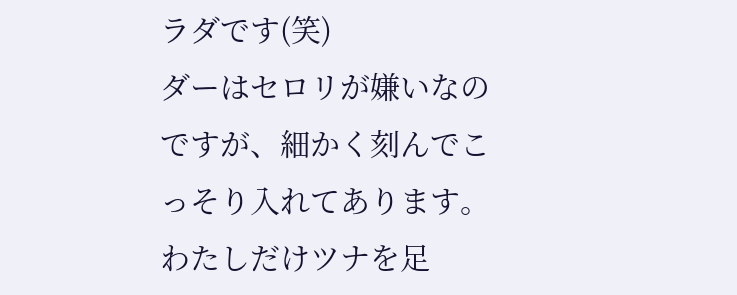ラダです(笑)
ダーはセロリが嫌いなのですが、細かく刻んでこっそり入れてあります。
わたしだけツナを足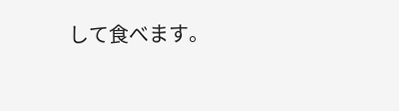して食べます。